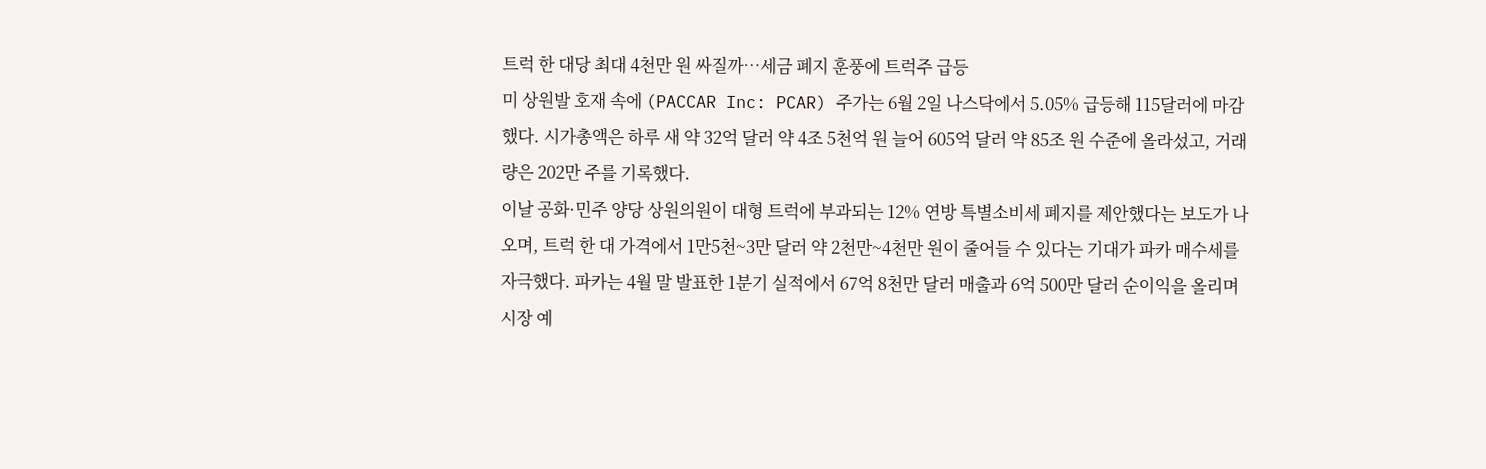트럭 한 대당 최대 4천만 원 싸질까…세금 폐지 훈풍에 트럭주 급등
미 상원발 호재 속에 (PACCAR Inc: PCAR) 주가는 6월 2일 나스닥에서 5.05% 급등해 115달러에 마감했다. 시가총액은 하루 새 약 32억 달러 약 4조 5천억 원 늘어 605억 달러 약 85조 원 수준에 올라섰고, 거래량은 202만 주를 기록했다.
이날 공화·민주 양당 상원의원이 대형 트럭에 부과되는 12% 연방 특별소비세 폐지를 제안했다는 보도가 나오며, 트럭 한 대 가격에서 1만5천~3만 달러 약 2천만~4천만 원이 줄어들 수 있다는 기대가 파카 매수세를 자극했다. 파카는 4월 말 발표한 1분기 실적에서 67억 8천만 달러 매출과 6억 500만 달러 순이익을 올리며 시장 예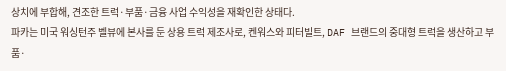상치에 부합해, 견조한 트럭·부품·금융 사업 수익성을 재확인한 상태다.
파카는 미국 워싱턴주 벨뷰에 본사를 둔 상용 트럭 제조사로, 켄워스와 피터빌트, DAF 브랜드의 중대형 트럭을 생산하고 부품·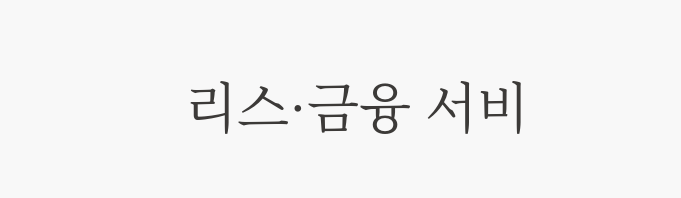리스·금융 서비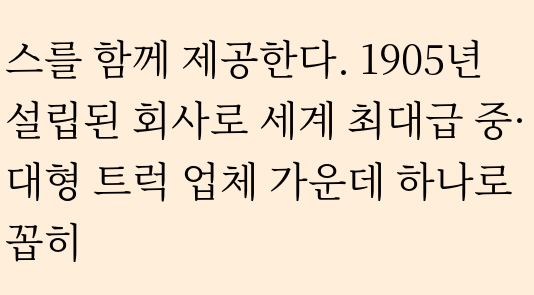스를 함께 제공한다. 1905년 설립된 회사로 세계 최대급 중·대형 트럭 업체 가운데 하나로 꼽히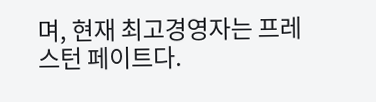며, 현재 최고경영자는 프레스턴 페이트다.